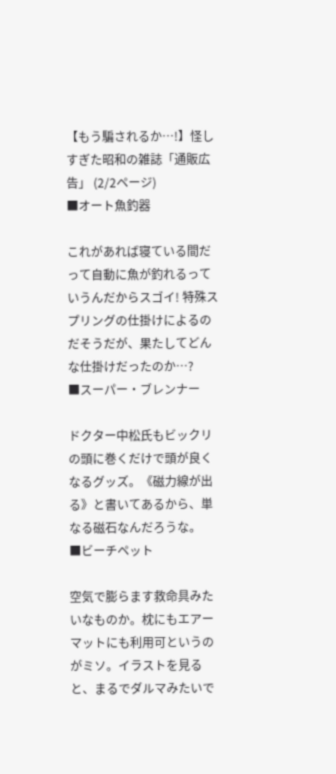【もう騙されるか…!】怪しすぎた昭和の雑誌「通販広告」 (2/2ページ)
■オート魚釣器

これがあれば寝ている間だって自動に魚が釣れるっていうんだからスゴイ! 特殊スプリングの仕掛けによるのだそうだが、果たしてどんな仕掛けだったのか…?
■スーパー・ブレンナー

ドクター中松氏もビックリの頭に巻くだけで頭が良くなるグッズ。《磁力線が出る》と書いてあるから、単なる磁石なんだろうな。
■ビーチペット

空気で膨らます救命具みたいなものか。枕にもエアーマットにも利用可というのがミソ。イラストを見ると、まるでダルマみたいで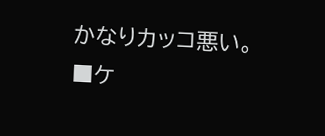かなりカッコ悪い。
■ケ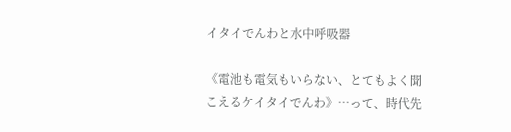イタイでんわと水中呼吸器

《電池も電気もいらない、とてもよく聞こえるケイタイでんわ》…って、時代先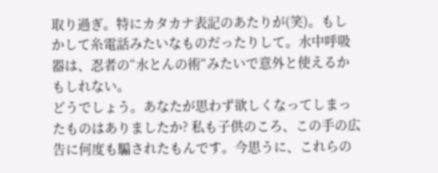取り過ぎ。特にカタカナ表記のあたりが(笑)。もしかして糸電話みたいなものだったりして。水中呼吸器は、忍者の“水とんの術“みたいで意外と使えるかもしれない。
どうでしょう。あなたが思わず欲しくなってしまったものはありましたか? 私も子供のころ、この手の広告に何度も騙されたもんです。今思うに、これらの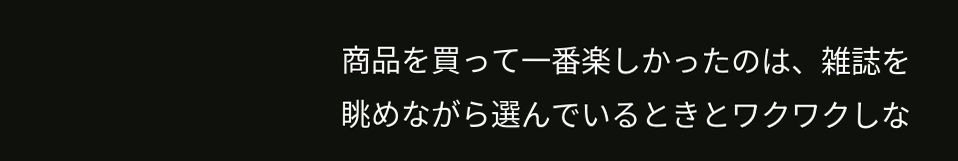商品を買って一番楽しかったのは、雑誌を眺めながら選んでいるときとワクワクしな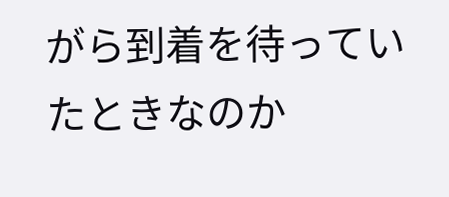がら到着を待っていたときなのか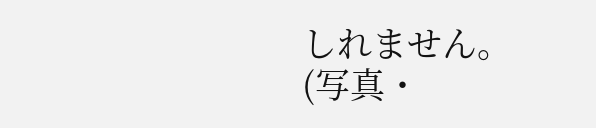しれません。
(写真・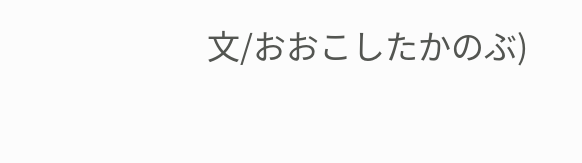文/おおこしたかのぶ)